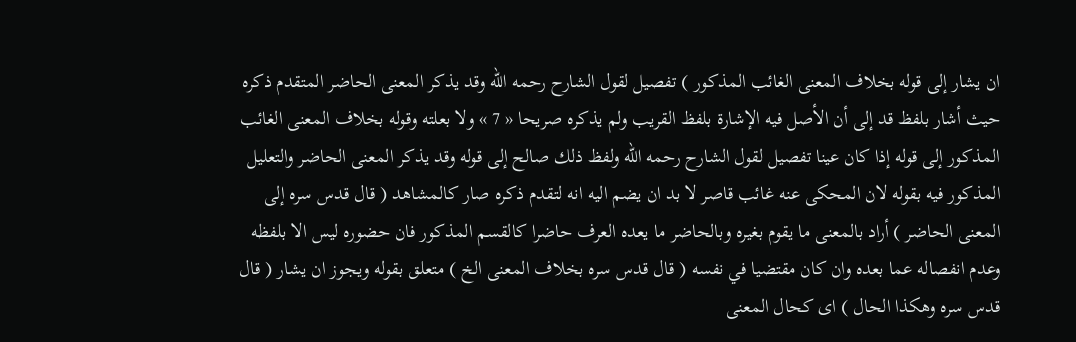ان يشار إلى قوله بخلاف المعنى الغائب المذكور ) تفصيل لقول الشارح رحمه اللّه وقد يذكر المعنى الحاضر المتقدم ذكره حيث أشار بلفظ قد إلى أن الأصل فيه الإشارة بلفظ القريب ولم يذكره صريحا « 7 » ولا بعلته وقوله بخلاف المعنى الغائب المذكور إلى قوله إذا كان عينا تفصيل لقول الشارح رحمه اللّه ولفظ ذلك صالح إلى قوله وقد يذكر المعنى الحاضر والتعليل المذكور فيه بقوله لان المحكى عنه غائب قاصر لا بد ان يضم اليه انه لتقدم ذكره صار كالمشاهد ( قال قدس سره إلى المعنى الحاضر ) أراد بالمعنى ما يقوم بغيره وبالحاضر ما يعده العرف حاضرا كالقسم المذكور فان حضوره ليس الا بلفظه وعدم انفصاله عما بعده وان كان مقتضيا في نفسه ( قال قدس سره بخلاف المعنى الخ ) متعلق بقوله ويجوز ان يشار ( قال قدس سره وهكذا الحال ) اى كحال المعنى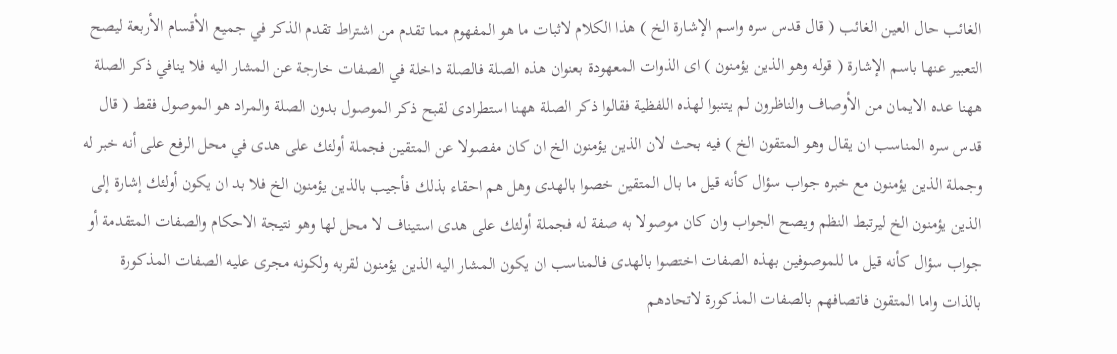الغائب حال العين الغائب ( قال قدس سره واسم الإشارة الخ ) هذا الكلام لاثبات ما هو المفهوم مما تقدم من اشتراط تقدم الذكر في جميع الأقسام الأربعة ليصح التعبير عنها باسم الإشارة ( قوله وهو الذين يؤمنون ) اى الذوات المعهودة بعنوان هذه الصلة فالصلة داخلة في الصفات خارجة عن المشار اليه فلا ينافي ذكر الصلة ههنا عده الايمان من الأوصاف والناظرون لم يتنبوا لهذه اللفظية فقالوا ذكر الصلة ههنا استطرادى لقبح ذكر الموصول بدون الصلة والمراد هو الموصول فقط ( قال قدس سره المناسب ان يقال وهو المتقون الخ ) فيه بحث لان الذين يؤمنون الخ ان كان مفصولا عن المتقين فجملة أولئك على هدى في محل الرفع على أنه خبر له وجملة الذين يؤمنون مع خبره جواب سؤال كأنه قيل ما بال المتقين خصوا بالهدى وهل هم احقاء بذلك فأجيب بالذين يؤمنون الخ فلا بد ان يكون أولئك إشارة إلى الذين يؤمنون الخ ليرتبط النظم ويصح الجواب وان كان موصولا به صفة له فجملة أولئك على هدى استيناف لا محل لها وهو نتيجة الاحكام والصفات المتقدمة أو جواب سؤال كأنه قيل ما للموصوفين بهذه الصفات اختصوا بالهدى فالمناسب ان يكون المشار اليه الذين يؤمنون لقربه ولكونه مجرى عليه الصفات المذكورة بالذات واما المتقون فاتصافهم بالصفات المذكورة لاتحادهم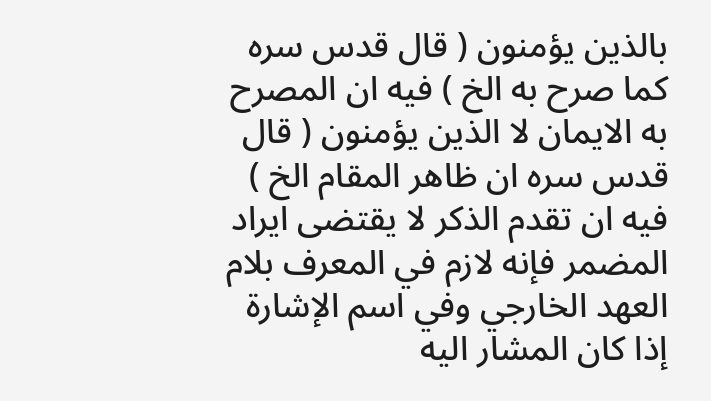بالذين يؤمنون ( قال قدس سره كما صرح به الخ ) فيه ان المصرح به الايمان لا الذين يؤمنون ( قال قدس سره ان ظاهر المقام الخ ) فيه ان تقدم الذكر لا يقتضى ايراد المضمر فإنه لازم في المعرف بلام العهد الخارجي وفي اسم الإشارة إذا كان المشار اليه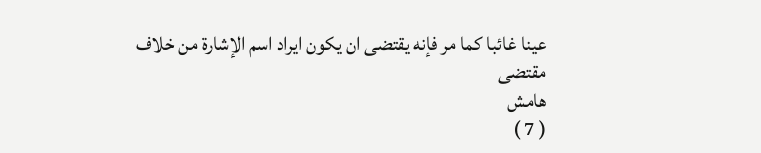عينا غائبا كما مر فإنه يقتضى ان يكون ايراد اسم الإشارة من خلاف مقتضى
هامش
( 7 )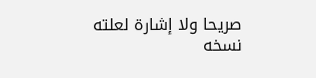صريحا ولا إشارة لعلته نسخه